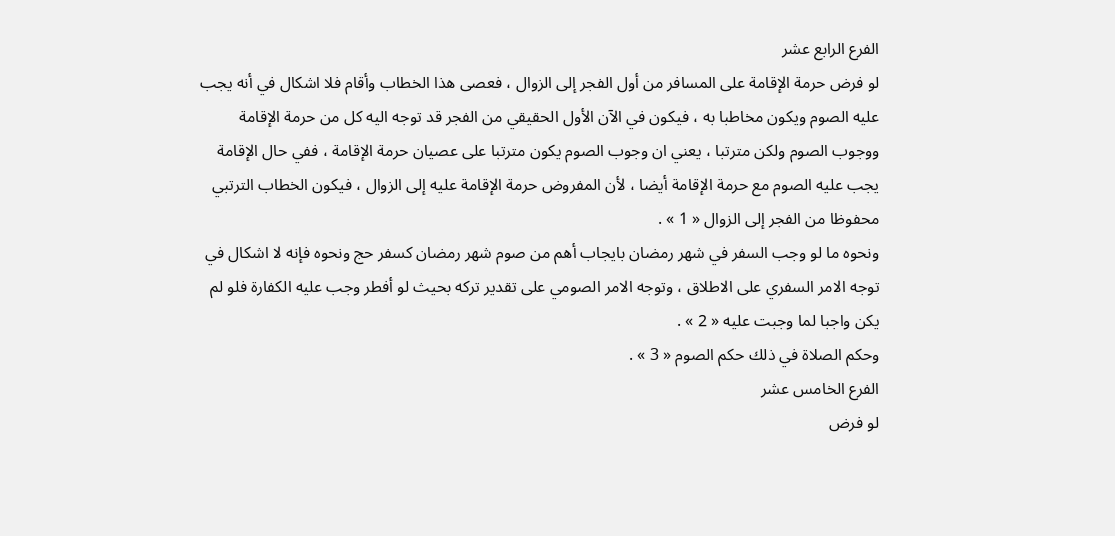الفرع الرابع عشر
لو فرض حرمة الإقامة على المسافر من أول الفجر إلى الزوال ، فعصى هذا الخطاب وأقام فلا اشكال في أنه يجب عليه الصوم ويكون مخاطبا به ، فيكون في الآن الأول الحقيقي من الفجر قد توجه اليه كل من حرمة الإقامة ووجوب الصوم ولكن مترتبا ، يعني ان وجوب الصوم يكون مترتبا على عصيان حرمة الإقامة ، ففي حال الإقامة يجب عليه الصوم مع حرمة الإقامة أيضا ، لأن المفروض حرمة الإقامة عليه إلى الزوال ، فيكون الخطاب الترتبي محفوظا من الفجر إلى الزوال « 1 » .
ونحوه ما لو وجب السفر في شهر رمضان بايجاب أهم من صوم شهر رمضان كسفر حج ونحوه فإنه لا اشكال في توجه الامر السفري على الاطلاق ، وتوجه الامر الصومي على تقدير تركه بحيث لو أفطر وجب عليه الكفارة فلو لم يكن واجبا لما وجبت عليه « 2 » .
وحكم الصلاة في ذلك حكم الصوم « 3 » .
الفرع الخامس عشر
لو فرض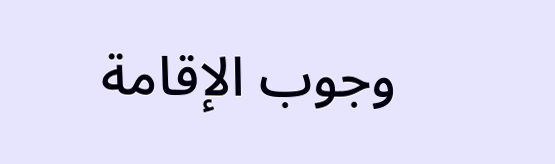وجوب الإقامة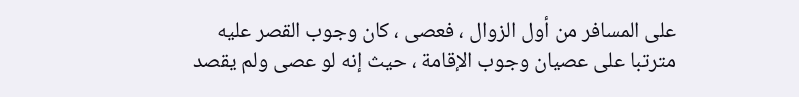على المسافر من أول الزوال ، فعصى ، كان وجوب القصر عليه مترتبا على عصيان وجوب الإقامة ، حيث إنه لو عصى ولم يقصد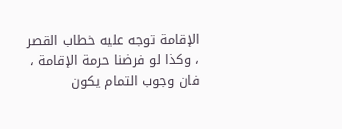الإقامة توجه عليه خطاب القصر ، وكذا لو فرضنا حرمة الإقامة ، فان وجوب التمام يكون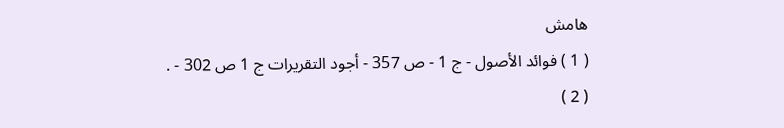هامش
( 1 ) فوائد الأصول - ج 1 - ص 357 - أجود التقريرات ج 1 ص 302 - .
( 2 )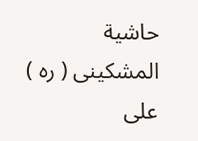حاشية المشكينى ( ره ) على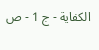الكفاية - ج 1 - ص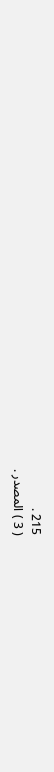215 .
( 3 ) المصدر .